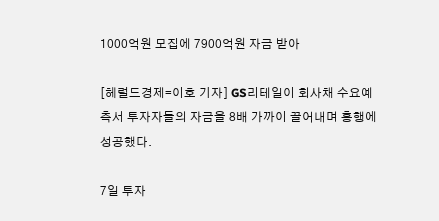1000억원 모집에 7900억원 자금 받아

[헤럴드경제=이호 기자] GS리테일이 회사채 수요예측서 투자자들의 자금을 8배 가까이 끌어내며 흥행에 성공했다.

7일 투자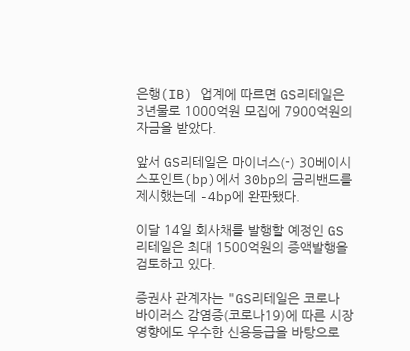은행(IB) 업계에 따르면 GS리테일은 3년물로 1000억원 모집에 7900억원의 자금을 받았다.

앞서 GS리테일은 마이너스(-) 30베이시스포인트(bp)에서 30bp의 금리밴드를 제시했는데 -4bp에 완판됐다.

이달 14일 회사채를 발행할 예정인 GS리테일은 최대 1500억원의 증액발행을 검토하고 있다.

증권사 관계자는 "GS리테일은 코로나 바이러스 감염증(코로나19)에 따른 시장 영향에도 우수한 신용등급을 바탕으로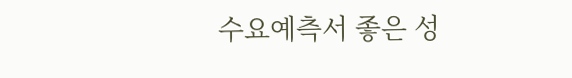수요예측서 좋은 성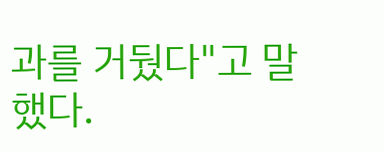과를 거뒀다"고 말했다.